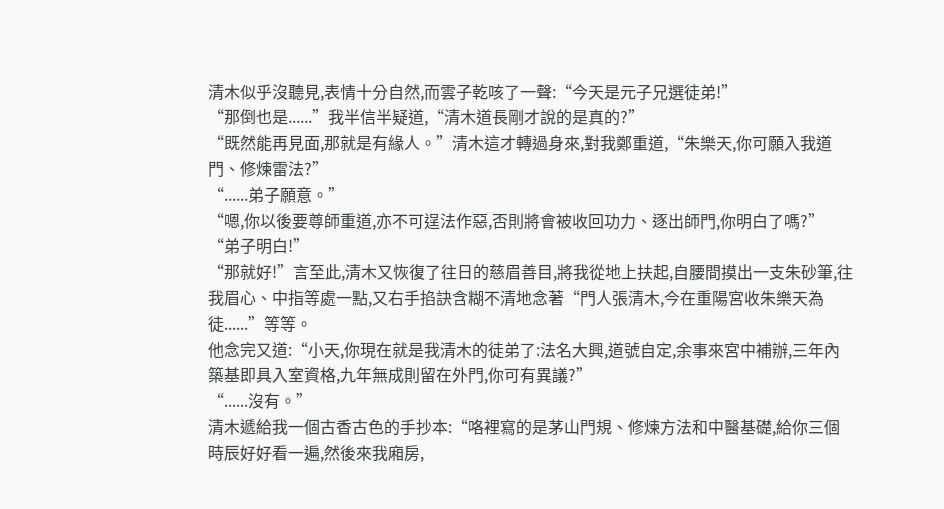清木似乎沒聽見,表情十分自然,而雲子乾咳了一聲:“今天是元子兄選徒弟!”
“那倒也是......”我半信半疑道,“清木道長剛才說的是真的?”
“既然能再見面,那就是有緣人。”清木這才轉過身來,對我鄭重道,“朱樂天,你可願入我道門、修煉雷法?”
“......弟子願意。”
“嗯,你以後要尊師重道,亦不可逞法作惡,否則將會被收回功力、逐出師門,你明白了嗎?”
“弟子明白!”
“那就好!”言至此,清木又恢復了往日的慈眉善目,將我從地上扶起,自腰間摸出一支朱砂筆,往我眉心、中指等處一點,又右手掐訣含糊不清地念著“門人張清木,今在重陽宮收朱樂天為徒......”等等。
他念完又道:“小天,你現在就是我清木的徒弟了:法名大興,道號自定,余事來宮中補辦,三年內築基即具入室資格,九年無成則留在外門,你可有異議?”
“......沒有。”
清木遞給我一個古香古色的手抄本:“咯裡寫的是茅山門規、修煉方法和中醫基礎,給你三個時辰好好看一遍,然後來我廂房,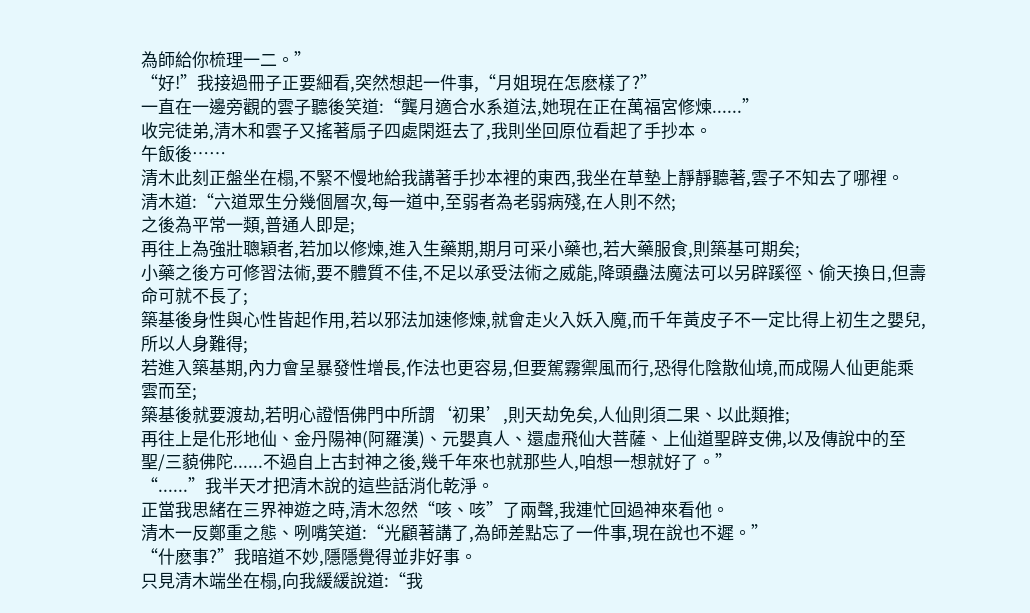為師給你梳理一二。”
“好!”我接過冊子正要細看,突然想起一件事,“月姐現在怎麽樣了?”
一直在一邊旁觀的雲子聽後笑道:“龔月適合水系道法,她現在正在萬福宮修煉......”
收完徒弟,清木和雲子又搖著扇子四處閑逛去了,我則坐回原位看起了手抄本。
午飯後……
清木此刻正盤坐在榻,不緊不慢地給我講著手抄本裡的東西,我坐在草墊上靜靜聽著,雲子不知去了哪裡。
清木道:“六道眾生分幾個層次,每一道中,至弱者為老弱病殘,在人則不然;
之後為平常一類,普通人即是;
再往上為強壯聰穎者,若加以修煉,進入生藥期,期月可采小藥也,若大藥服食,則築基可期矣;
小藥之後方可修習法術,要不體質不佳,不足以承受法術之威能,降頭蠱法魔法可以另辟蹊徑、偷天換日,但壽命可就不長了;
築基後身性與心性皆起作用,若以邪法加速修煉,就會走火入妖入魔,而千年黃皮子不一定比得上初生之嬰兒,所以人身難得;
若進入築基期,內力會呈暴發性增長,作法也更容易,但要駕霧禦風而行,恐得化陰散仙境,而成陽人仙更能乘雲而至;
築基後就要渡劫,若明心證悟佛門中所謂‘初果’,則天劫免矣,人仙則須二果、以此類推;
再往上是化形地仙、金丹陽神(阿羅漢)、元嬰真人、還虛飛仙大菩薩、上仙道聖辟支佛,以及傳說中的至聖/三藐佛陀......不過自上古封神之後,幾千年來也就那些人,咱想一想就好了。”
“......”我半天才把清木說的這些話消化乾淨。
正當我思緒在三界神遊之時,清木忽然“咳、咳”了兩聲,我連忙回過神來看他。
清木一反鄭重之態、咧嘴笑道:“光顧著講了,為師差點忘了一件事,現在說也不遲。”
“什麽事?”我暗道不妙,隱隱覺得並非好事。
只見清木端坐在榻,向我緩緩說道:“我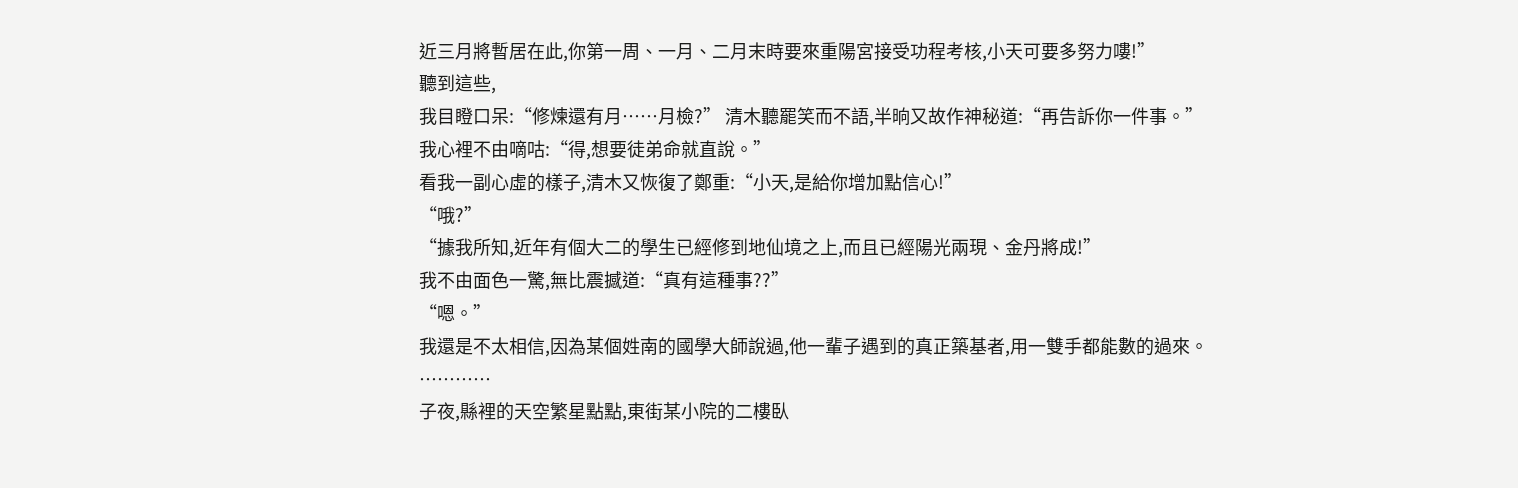近三月將暫居在此,你第一周、一月、二月末時要來重陽宮接受功程考核,小天可要多努力嘍!”
聽到這些,
我目瞪口呆:“修煉還有月……月檢?” 清木聽罷笑而不語,半晌又故作神秘道:“再告訴你一件事。”
我心裡不由嘀咕:“得,想要徒弟命就直說。”
看我一副心虛的樣子,清木又恢復了鄭重:“小天,是給你增加點信心!”
“哦?”
“據我所知,近年有個大二的學生已經修到地仙境之上,而且已經陽光兩現、金丹將成!”
我不由面色一驚,無比震撼道:“真有這種事??”
“嗯。”
我還是不太相信,因為某個姓南的國學大師說過,他一輩子遇到的真正築基者,用一雙手都能數的過來。
…………
子夜,縣裡的天空繁星點點,東街某小院的二樓臥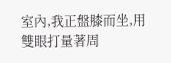室內,我正盤膝而坐,用雙眼打量著周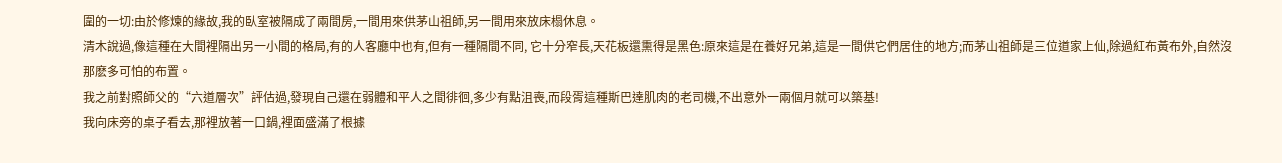圍的一切:由於修煉的緣故,我的臥室被隔成了兩間房,一間用來供茅山祖師,另一間用來放床榻休息。
清木說過,像這種在大間裡隔出另一小間的格局,有的人客廳中也有,但有一種隔間不同, 它十分窄長,天花板還熏得是黑色:原來這是在養好兄弟,這是一間供它們居住的地方;而茅山祖師是三位道家上仙,除過紅布黃布外,自然沒那麽多可怕的布置。
我之前對照師父的“六道層次”評估過,發現自己還在弱體和平人之間徘徊,多少有點沮喪,而段胥這種斯巴達肌肉的老司機,不出意外一兩個月就可以築基!
我向床旁的桌子看去,那裡放著一口鍋,裡面盛滿了根據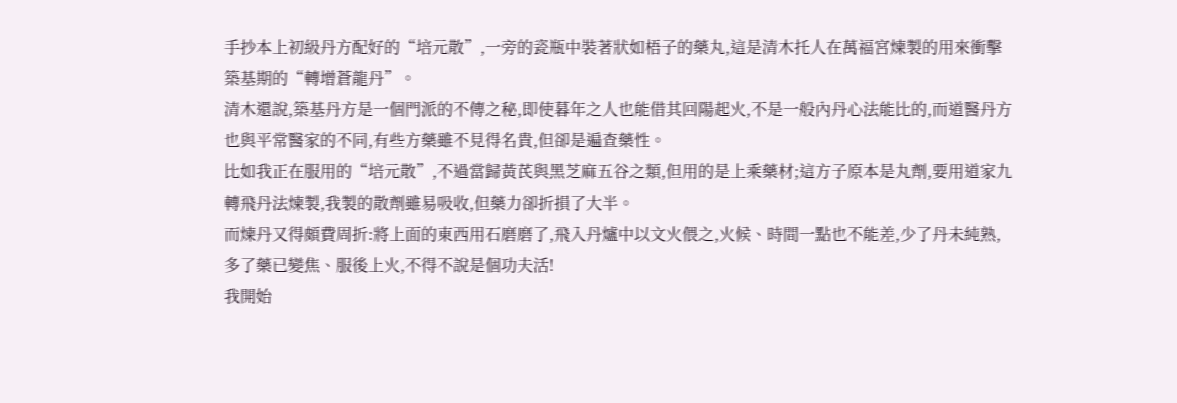手抄本上初級丹方配好的“培元散”,一旁的瓷瓶中裝著狀如梧子的藥丸,這是清木托人在萬福宮煉製的用來衝擊築基期的“轉增蒼龍丹”。
清木還說,築基丹方是一個門派的不傳之秘,即使暮年之人也能借其回陽起火,不是一般內丹心法能比的,而道醫丹方也與平常醫家的不同,有些方藥雖不見得名貴,但卻是遍查藥性。
比如我正在服用的“培元散”,不過當歸黃芪與黑芝麻五谷之類,但用的是上乘藥材;這方子原本是丸劑,要用道家九轉飛丹法煉製,我製的散劑雖易吸收,但藥力卻折損了大半。
而煉丹又得頗費周折:將上面的東西用石磨磨了,飛入丹爐中以文火偎之,火候、時間一點也不能差,少了丹未純熟,多了藥已變焦、服後上火,不得不說是個功夫活!
我開始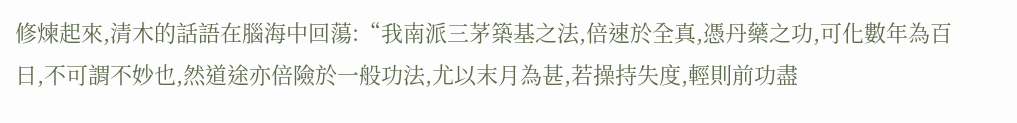修煉起來,清木的話語在腦海中回蕩:“我南派三茅築基之法,倍速於全真,憑丹藥之功,可化數年為百日,不可謂不妙也,然道途亦倍險於一般功法,尤以末月為甚,若操持失度,輕則前功盡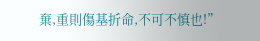棄,重則傷基折命,不可不慎也!”